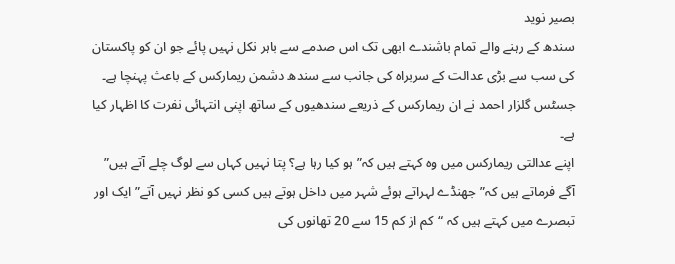بصیر نوید
سندھ کے رہنے والے تمام باشندے ابھی تک اس صدمے سے باہر نکل نہیں پائے جو ان کو پاکستان کی سب سے بڑی عدالت کے سربراہ کی جانب سے سندھ دشمن ریمارکس کے باعث پہنچا ہے۔ جسٹس گلزار احمد نے ان ریمارکس کے ذریعے سندھیوں کے ساتھ اپنی انتہائی نفرت کا اظہار کیا ہے۔
اپنے عدالتی ریمارکس میں وہ کہتے ہیں کہ” ہو کیا رہا ہے؟ پتا نہیں کہاں سے لوگ چلے آتے ہیں” آگے فرماتے ہیں کہ”جھنڈے لہراتے ہوئے شہر میں داخل ہوتے ہیں کسی کو نظر نہیں آتے” ایک اور تبصرے میں کہتے ہیں کہ “کم از کم 15 سے 20 تھانوں کی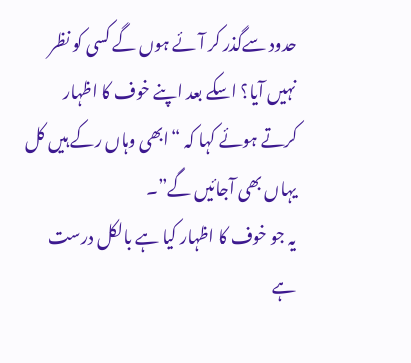حدود سےگذر کر آئے ہوں گے کسی کو نظر نہیں آیا؟ اسکے بعد اپنے خوف کا اظہار کرتے ہوئے کہا کہ “ابھی وہاں رکے ہیں کل یہاں بھی آجائیں گے”۔
یہ جو خوف کا اظہار کیا ہے بالکل درست ہے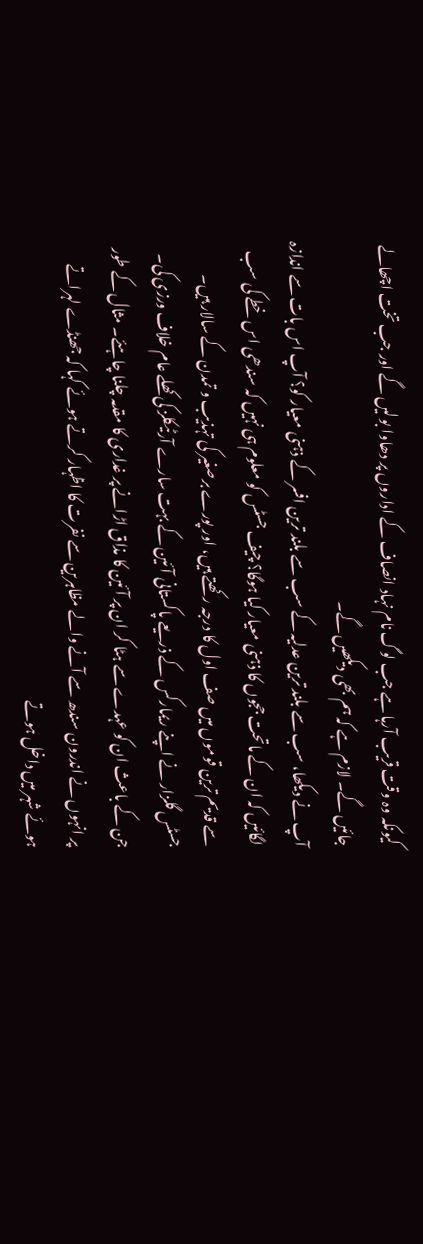کیونکہ وہ وقت قریب آرہا ہے جب لوگ نام نہاد انصاف کے اداروں پر دھاوا بولیں گے اور جب تخت اچھالے جائیں گے۔ لازم ہے کہ ہم بھی دیکھیں گے۔
آپ نے دیکھا، سب سے بلند ترین عدلیہ کے سب سے بلند ترین افسر کے ذہنی معیار کو؟ آپ اس بات سے اندازہ لگائیں کہ ان کے ماتحت ججوں کا ذہنی معیار کیا ہوگا؟ چیف جسٹس کو معلوم ہی نہیں کہ سندھی اس خطے کی سب سے قدیم ترین قوموں میں صف اول کا درجہ رکھتے ہیں، اور پورے برصغیر کی تہذیب و تمدن کے سالار ہیں۔
جسٹس گلزار نے اپنے ریمارکس کے ذریعے پاکستانی آئین کے بہت سارے آرٹیکلز کی کھلے عام خلاف ورزی کی۔ جن کے باعث ان کو عہدے سے ہٹا کر ان پر آئین کا مذاق اڑانے پر غداری کا مقدمہ چلنا چاہئے۔ مثال کے طور پر انہوں نے اندرون سندھ سے آنے والے مظاہرین سے نفرت کا اظہار کرتے ہوئے کہا کہ جھنڈے لہراتے ہوئے شہر میں داخل ہوتے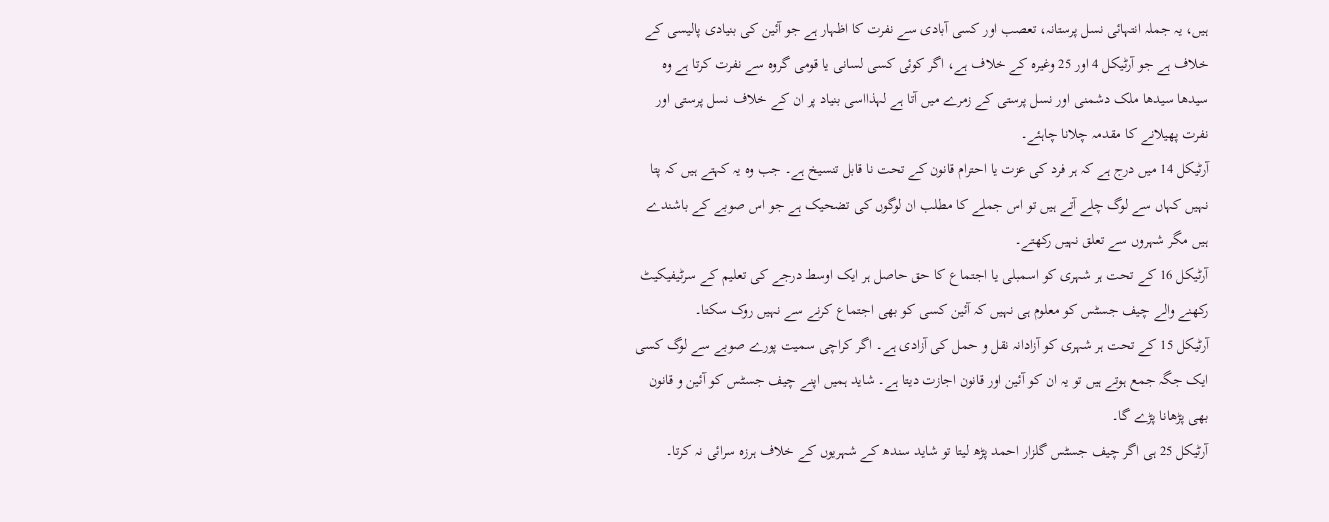ہیں، یہ جملہ انتہائی نسل پرستانہ، تعصب اور کسی آبادی سے نفرت کا اظہار ہے جو آئین کی بنیادی پالیسی کے خلاف ہے جو آرٹیکل 4 اور 25 وغیرہ کے خلاف ہے، اگر کوئی کسی لسانی یا قومی گروہ سے نفرت کرتا ہے وہ سیدھا سیدھا ملک دشمنی اور نسل پرستی کے زمرے میں آتا ہے لہذااسی بنیاد پر ان کے خلاف نسل پرستی اور نفرت پھیلانے کا مقدمہ چلانا چاہئے۔
آرٹیکل 14 میں درج ہے کہ ہر فرد کی عزت یا احترام قانون کے تحت نا قابل تنسیخ ہے۔ جب وہ یہ کہتے ہیں کہ پتا نہیں کہاں سے لوگ چلے آتے ہیں تو اس جملے کا مطلب ان لوگوں کی تضحیک ہے جو اس صوبے کے باشندے ہیں مگر شہروں سے تعلق نہیں رکھتے۔
آرٹیکل 16 کے تحت ہر شہری کو اسمبلی یا اجتماع کا حق حاصل ہر ایک اوسط درجے کی تعلیم کے سرٹیفیکیٹ رکھنے والے چیف جسٹس کو معلوم ہی نہیں کہ آئین کسی کو بھی اجتماع کرنے سے نہیں روک سکتا۔
آرٹیکل 15 کے تحت ہر شہری کو آزادانہ نقل و حمل کی آزادی ہے۔ اگر کراچی سمیت پورے صوبے سے لوگ کسی ایک جگہ جمع ہوتے ہیں تو یہ ان کو آئین اور قانون اجازت دیتا ہے۔ شاید ہمیں اپنے چیف جسٹس کو آئین و قانون بھی پڑھانا پڑے گا۔
آرٹیکل 25 ہی اگر چیف جسٹس گلزار احمد پڑھ لیتا تو شاید سندھ کے شہریوں کے خلاف ہرزہ سرائی نہ کرتا۔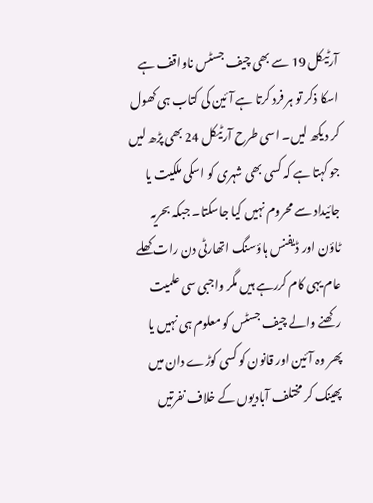آرٹیکل 19 سے بھی چیف جسٹس ناواقف ہے اسکا ذکر تو ہر فرد کرتا ہے آئین کی کتاب ہی کھول کر دیکھ لیں۔ اسی طرح آرٹیکل 24 بھی پڑھ لیں جو کہتا ہے کہ کسی بھی شہری کو اسکی ملکیت یا جائیداد سے محروم نہیں کیا جاسکتا۔ جبکہ بحریہ ٹاؤن اور ڈیفنس ہاؤسنگ اتھارٹی دن رات کھلے عام یہی کام کررہے ہیں مگر واجبی سی علمیت رکھنے والے چیف جسٹس کو معلوم ہی نہیں یا پھر وہ آئین اور قانون کو کسی کوڑے دان میں پھینک کر مختلف آبادیوں کے خلاف نفرتیں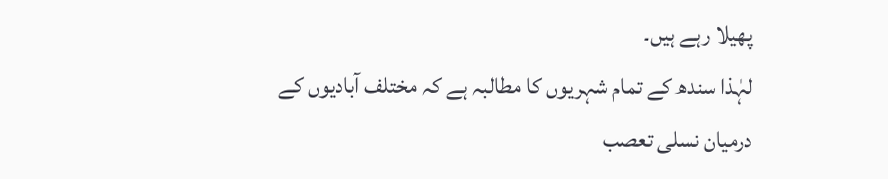پھیلا رہے ہیں۔
لہٰذا سندھ کے تمام شہریوں کا مطالبہ ہے کہ مختلف آبادیوں کے درمیان نسلی تعصب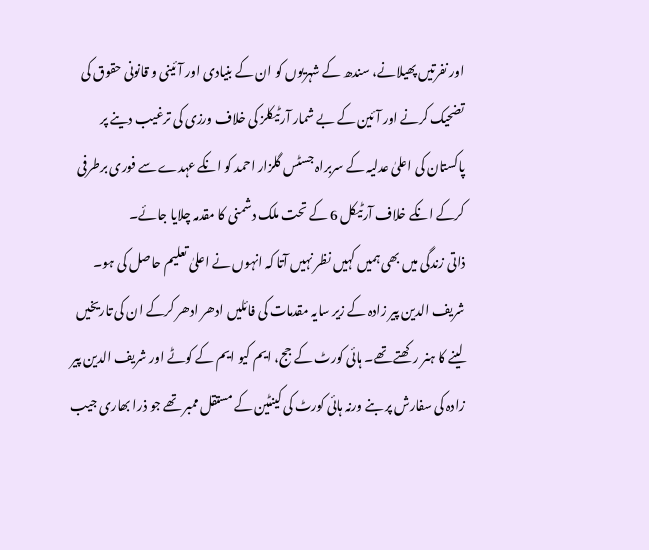اور نفرتیں پھیلانے، سندھ کے شہریوں کو ان کے بنیادی اور آئینی و قانونی حقوق کی تضحیک کرنے اور آئین کے بے شمار آرٹیکلز کی خلاف ورزی کی ترغیب دینے پر پاکستان کی اعلیٰ عدلیہ کے سربراہ جسٹس گلزار احمد کو انکے عہدے سے فوری برطرفی کرکے انکے خلاف آرٹیکل 6 کے تحت ملک دشمنی کا مقدمہ چلایا جائے۔
ذاتی زندگی میں بھی ہمیں کہیں نظر نہیں آتا کہ انہوں نے اعلیٰ تعلیم حاصل کی ہو۔ شریف الدین پیر زادہ کے زیر سایہ مقدمات کی فائلیں ادھر ادھر کرکے ان کی تاریخیں لینے کا ہنر رکھتے تھے۔ ہائی کورٹ کے جج، ایم کیو ایم کے کوٹے اور شریف الدین پیر زادہ کی سفارش پر بنے ورنہ ہائی کورٹ کی کینٹین کے مستقل ممبر تھے جو ذرا بھاری جیب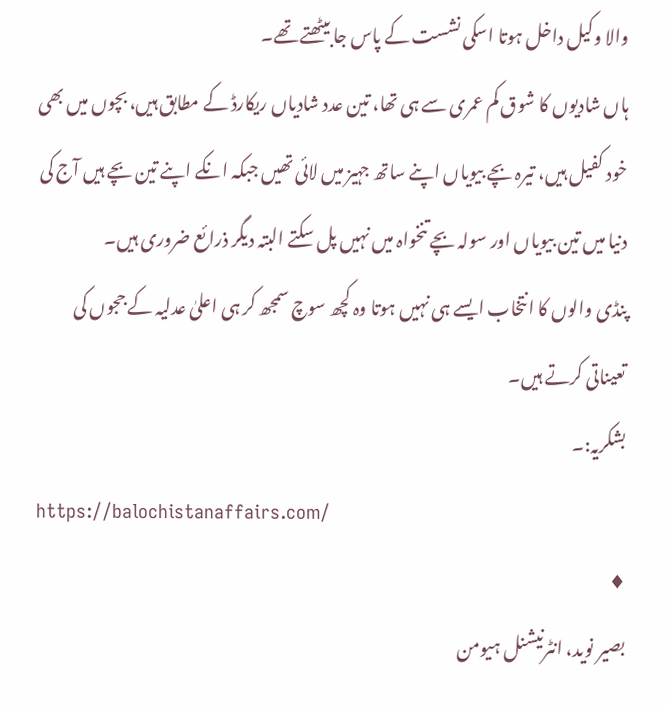والا وکیل داخل ہوتا اسکی نشست کے پاس جا بیٹھتے تھے۔
ہاں شادیوں کا شوق کم عمری سے ہی تھا، تین عدد شادیاں ریکارڈ کے مطابق ہیں، بچوں میں بھی خود کفیل ہیں، تیرہ بچے بیویاں اپنے ساتھ جہیز میں لائی تھیں جبکہ انکے اپنے تین بچے ہیں آج کی دنیا میں تین بیویاں اور سولہ بچے تنخواہ میں نہیں پل سکتے البتہ دیگر ذرائع ضروری ہیں۔
پنڈی والوں کا انتخاب ایسے ہی نہیں ہوتا وہ کچھ سوچ سمجھ کر ہی اعلیٰ عدلیہ کے ججوں کی تعیناتی کرتے ہیں۔
بشکریہ:۔
https://balochistanaffairs.com/
♦
بصیر نوید، انٹرنیشنل ہیومن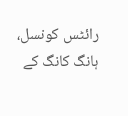رائٹس کونسل، ہانگ کانگ کے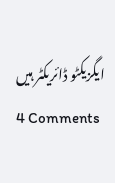ایگزیکٹو ڈائریکٹر ہیں
4 Comments